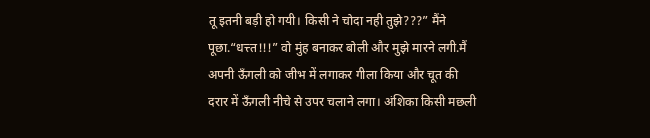तू इतनी बड़ी हो गयी। किसी ने चोदा नही तुझे???” मैंने पूछा.“धत्त्त!!!” वो मुंह बनाकर बोली और मुझे मारने लगी.मैं अपनी ऊँगली को जीभ में लगाकर गीला किया और चूत की दरार में ऊँगली नीचे से उपर चलाने लगा। अंशिका किसी मछली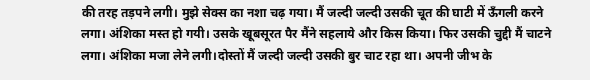की तरह तड़पने लगी। मुझे सेक्स का नशा चढ़ गया। मैं जल्दी जल्दी उसकी चूत की घाटी में ऊँगली करने लगा। अंशिका मस्त हो गयी। उसके खूबसूरत पैर मैंने सहलाये और किस किया। फिर उसकी चुद्दी मैं चाटने लगा। अंशिका मजा लेने लगी।दोस्तों मैं जल्दी जल्दी उसकी बुर चाट रहा था। अपनी जीभ के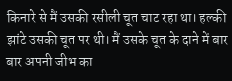किनारे से मैं उसकी रसीली चूत चाट रहा था। हल्की झांटे उसकी चूत पर थी। मैं उसके चूत के दाने में बार बार अपनी जीभ का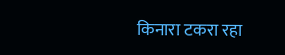किनारा टकरा रहा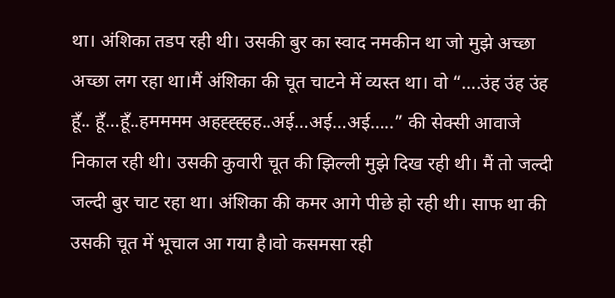था। अंशिका तडप रही थी। उसकी बुर का स्वाद नमकीन था जो मुझे अच्छा अच्छा लग रहा था।मैं अंशिका की चूत चाटने में व्यस्त था। वो “….उंह उंह उंह हूँ.. हूँ…हूँ..हमममम अहह्ह्ह्हह..अई…अई…अई…..” की सेक्सी आवाजे निकाल रही थी। उसकी कुवारी चूत की झिल्ली मुझे दिख रही थी। मैं तो जल्दी जल्दी बुर चाट रहा था। अंशिका की कमर आगे पीछे हो रही थी। साफ था की उसकी चूत में भूचाल आ गया है।वो कसमसा रही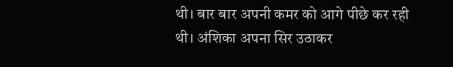थी। बार बार अपनी कमर को आगे पीछे कर रही थी। अंशिका अपना सिर उठाकर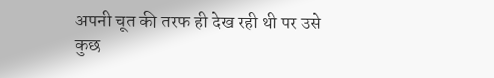अपनी चूत की तरफ ही देख रही थी पर उसे कुछ